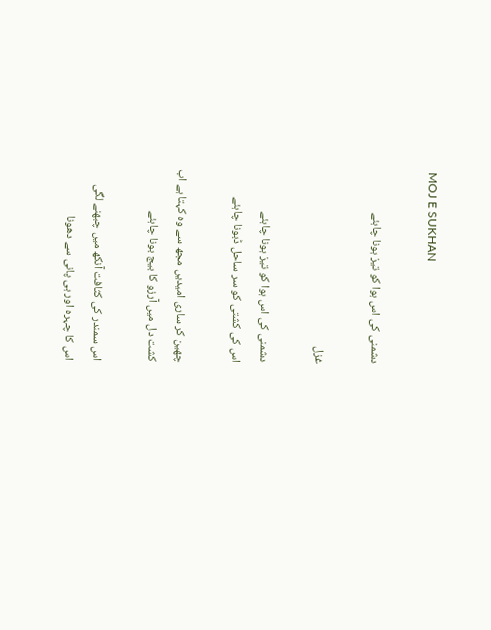MOJ E SUKHAN

دشمنی کی اس ہوا کو تیز ہونا چاہئے

غزل

دشمنی کی اس ہوا کو تیز ہونا چاہئے
اس کی کشتی کو سر ساحل ڈبونا چاہئے

چھین کر ساری امیدیں مجھ سے وہ کہتا ہے اب
کشت دل میں آرزو کا بیج بونا چاہئے

اس سمندر کی کثافت آنکھ میں چبھنے لگی
اس کا چہرہ اور ہی پانی سے دھونا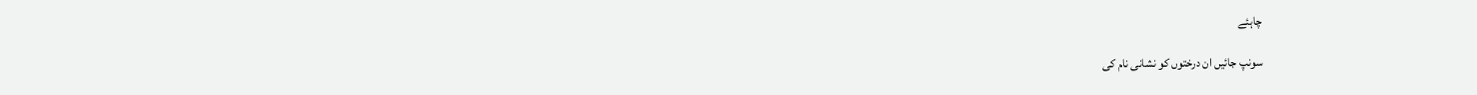چاہئے

سونپ جائیں ان درختوں کو نشانی نام کی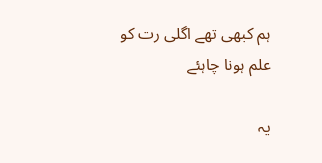ہم کبھی تھے اگلی رت کو علم ہونا چاہئے

یہ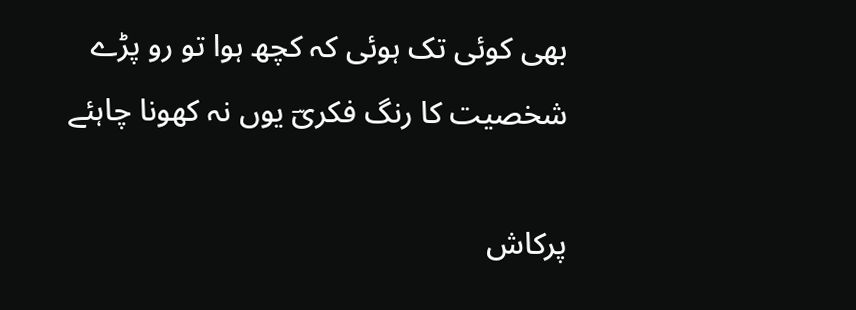بھی کوئی تک ہوئی کہ کچھ ہوا تو رو پڑے
شخصیت کا رنگ فکریؔ یوں نہ کھونا چاہئے

پرکاش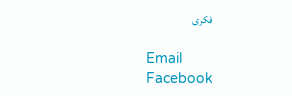فکری

Email
Facebook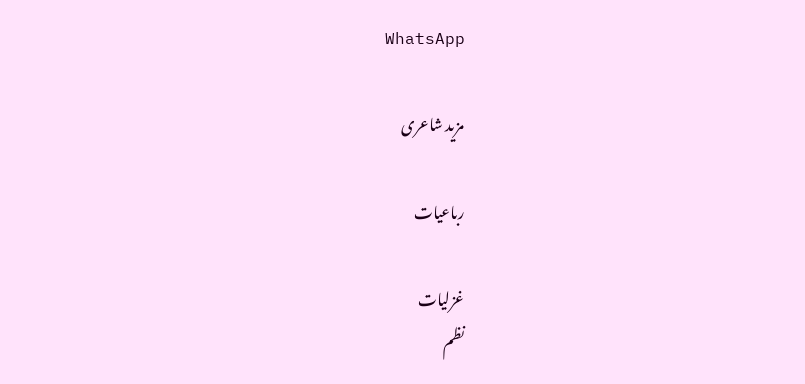WhatsApp

مزید شاعری

رباعیات

غزلیات
نظم